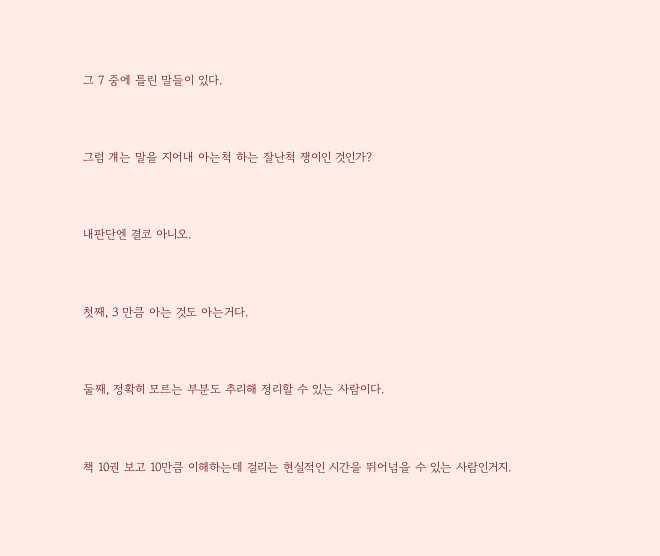그 7 중에 틀린 말들이 있다.


그럼 걔는 말을 지어내 아는척 하는 잘난척 쟁이인 것인가?


내판단엔 결코 아니오.


첫째, 3 만큼 아는 것도 아는거다.


둘째, 정확히 모르는 부분도 추리해 정리할 수 있는 사람이다.


책 10권 보고 10만큼 이해하는데 걸리는 현실적인 시간을 뛰어넘을 수 있는 사람인거지.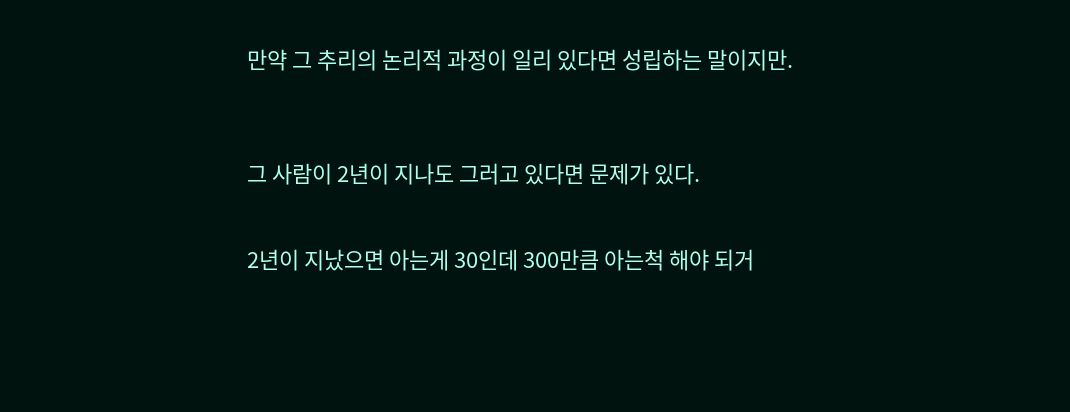만약 그 추리의 논리적 과정이 일리 있다면 성립하는 말이지만.



그 사람이 2년이 지나도 그러고 있다면 문제가 있다.


2년이 지났으면 아는게 30인데 300만큼 아는척 해야 되거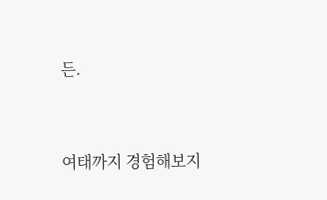든.


여태까지 경험해보지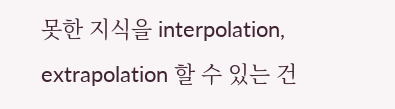못한 지식을 interpolation, extrapolation 할 수 있는 건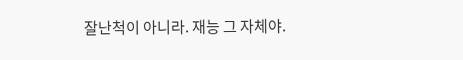잘난척이 아니라. 재능 그 자체야.